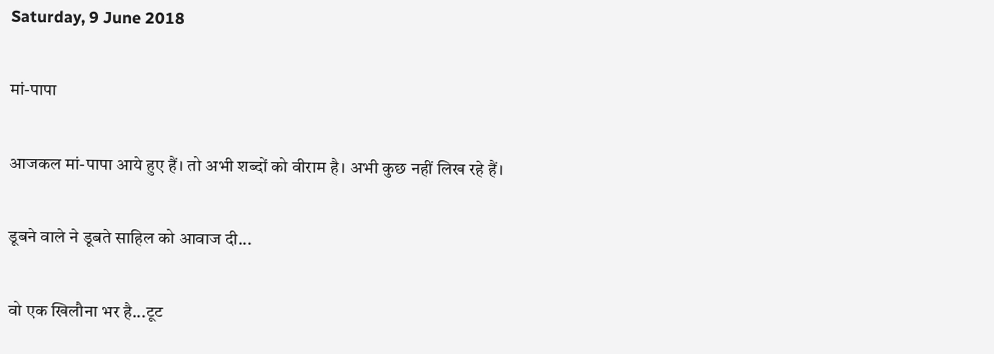Saturday, 9 June 2018

मां-पापा

आजकल मां-पापा आये हुए हैं। तो अभी शब्दों को वीराम है। अभी कुछ नहीं लिख रहे हैं।

डूबने वाले ने डूबते साहिल को आवाज दी...

वो एक खिलौना भर है...टूट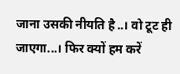जाना उसकी नीयति है..। वो टूट ही जाएगा...। फिर क्यों हम करें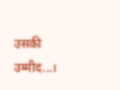उसकी उम्मीद...।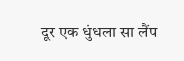दूर एक धुंधला सा लैंप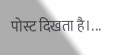पोस्ट दिखता है।...